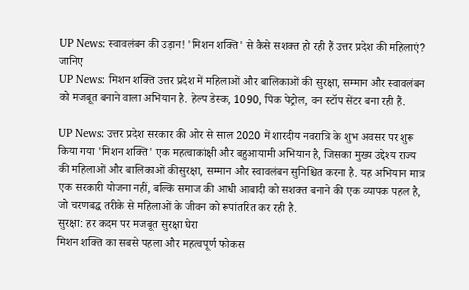UP News: स्वावलंबन की उड़ान! 'मिशन शक्ति' से कैसे सशक्त हो रही हैं उत्तर प्रदेश की महिलाएं? जानिए
UP News: मिशन शक्ति उत्तर प्रदेश में महिलाओं और बालिकाओं की सुरक्षा, सम्मान और स्वावलंबन को मजबूत बनाने वाला अभियान है. हेल्प डेस्क, 1090, पिंक पेट्रोल, वन स्टॉप सेंटर बना रही हैं.

UP News: उत्तर प्रदेश सरकार की ओर से साल 2020 में शारदीय नवरात्रि के शुभ अवसर पर शुरू किया गया 'मिशन शक्ति' एक महत्वाकांक्षी और बहुआयामी अभियान है, जिसका मुख्य उद्देश्य राज्य की महिलाओं और बालिकाओं कीसुरक्षा, सम्मान और स्वावलंबन सुनिश्चित करना है. यह अभियान मात्र एक सरकारी योजना नहीं, बल्कि समाज की आधी आबादी को सशक्त बनाने की एक व्यापक पहल है, जो चरणबद्ध तरीके से महिलाओं के जीवन को रूपांतरित कर रही है.
सुरक्षा: हर कदम पर मजबूत सुरक्षा घेरा
मिशन शक्ति का सबसे पहला और महत्वपूर्ण फोकस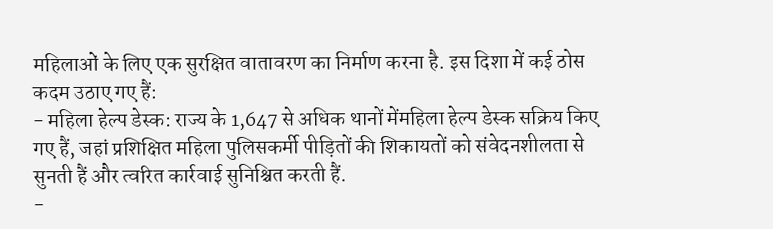महिलाओं के लिए एक सुरक्षित वातावरण का निर्माण करना है. इस दिशा में कई ठोस कदम उठाए गए हैं:
- महिला हेल्प डेस्क: राज्य के 1,647 से अधिक थानों मेंमहिला हेल्प डेस्क सक्रिय किए गए हैं, जहां प्रशिक्षित महिला पुलिसकर्मी पीड़ितों की शिकायतों को संवेदनशीलता से सुनती हैं और त्वरित कार्रवाई सुनिश्चित करती हैं.
-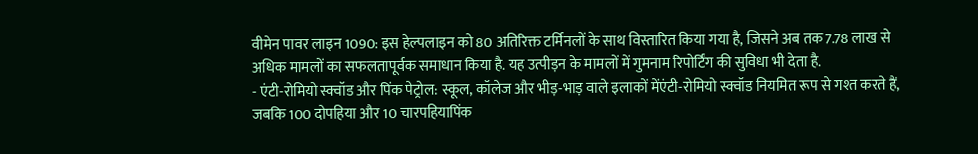वीमेन पावर लाइन 1090: इस हेल्पलाइन को 80 अतिरिक्त टर्मिनलों के साथ विस्तारित किया गया है, जिसने अब तक7.78 लाख से अधिक मामलों का सफलतापूर्वक समाधान किया है. यह उत्पीड़न के मामलों में गुमनाम रिपोर्टिंग की सुविधा भी देता है.
- एंटी-रोमियो स्क्वॉड और पिंक पेट्रोल: स्कूल, कॉलेज और भीड़-भाड़ वाले इलाकों मेंएंटी-रोमियो स्क्वॉड नियमित रूप से गश्त करते हैं, जबकि 100 दोपहिया और 10 चारपहियापिंक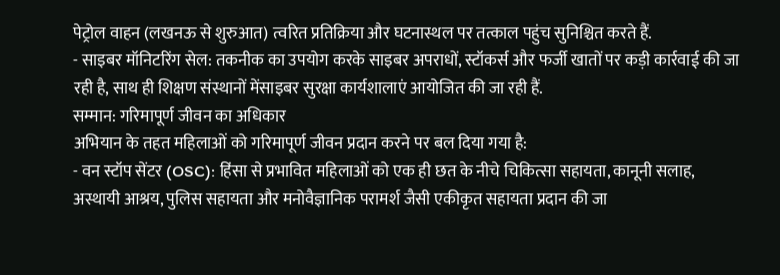पेट्रोल वाहन (लखनऊ से शुरुआत) त्वरित प्रतिक्रिया और घटनास्थल पर तत्काल पहुंच सुनिश्चित करते हैं.
- साइबर मॉनिटरिंग सेल: तकनीक का उपयोग करके साइबर अपराधों, स्टॉकर्स और फर्जी खातों पर कड़ी कार्रवाई की जा रही है, साथ ही शिक्षण संस्थानों मेंसाइबर सुरक्षा कार्यशालाएं आयोजित की जा रही हैं.
सम्मान: गरिमापूर्ण जीवन का अधिकार
अभियान के तहत महिलाओं को गरिमापूर्ण जीवन प्रदान करने पर बल दिया गया है:
- वन स्टॉप सेंटर (OSC): हिंसा से प्रभावित महिलाओं को एक ही छत के नीचे चिकित्सा सहायता, कानूनी सलाह, अस्थायी आश्रय, पुलिस सहायता और मनोवैज्ञानिक परामर्श जैसी एकीकृत सहायता प्रदान की जा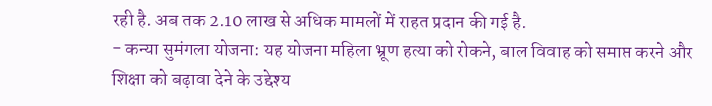रही है. अब तक 2.10 लाख से अधिक मामलों में राहत प्रदान की गई है.
- कन्या सुमंगला योजना: यह योजना महिला भ्रूण हत्या को रोकने, बाल विवाह को समाप्त करने और शिक्षा को बढ़ावा देने के उद्देश्य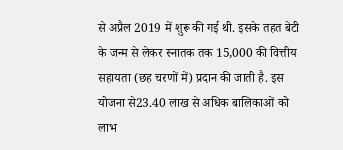से अप्रैल 2019 में शुरू की गई थी. इसके तहत बेटी के जन्म से लेकर स्नातक तक 15,000 की वित्तीय सहायता (छह चरणों में) प्रदान की जाती है. इस योजना से23.40 लाख से अधिक बालिकाओं को लाभ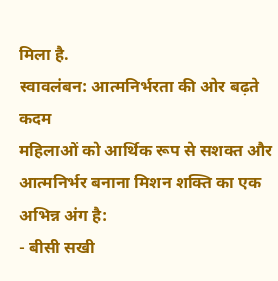मिला है.
स्वावलंबन: आत्मनिर्भरता की ओर बढ़ते कदम
महिलाओं को आर्थिक रूप से सशक्त और आत्मनिर्भर बनाना मिशन शक्ति का एक अभिन्न अंग है:
- बीसी सखी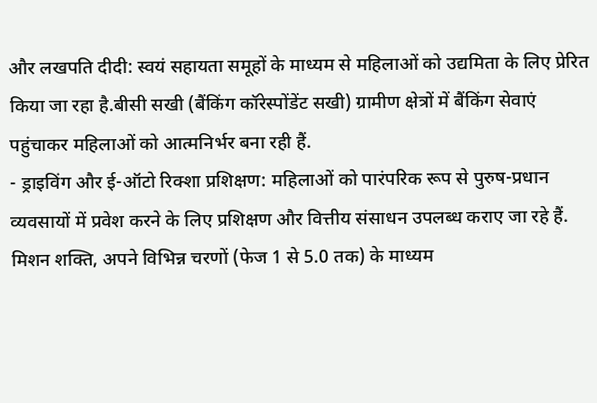और लखपति दीदी: स्वयं सहायता समूहों के माध्यम से महिलाओं को उद्यमिता के लिए प्रेरित किया जा रहा है.बीसी सखी (बैंकिंग कॉरेस्पोंडेंट सखी) ग्रामीण क्षेत्रों में बैंकिंग सेवाएं पहुंचाकर महिलाओं को आत्मनिर्भर बना रही हैं.
- ड्राइविंग और ई-ऑटो रिक्शा प्रशिक्षण: महिलाओं को पारंपरिक रूप से पुरुष-प्रधान व्यवसायों में प्रवेश करने के लिए प्रशिक्षण और वित्तीय संसाधन उपलब्ध कराए जा रहे हैं.
मिशन शक्ति, अपने विभिन्न चरणों (फेज 1 से 5.0 तक) के माध्यम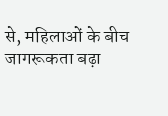से, महिलाओं के बीच जागरूकता बढ़ा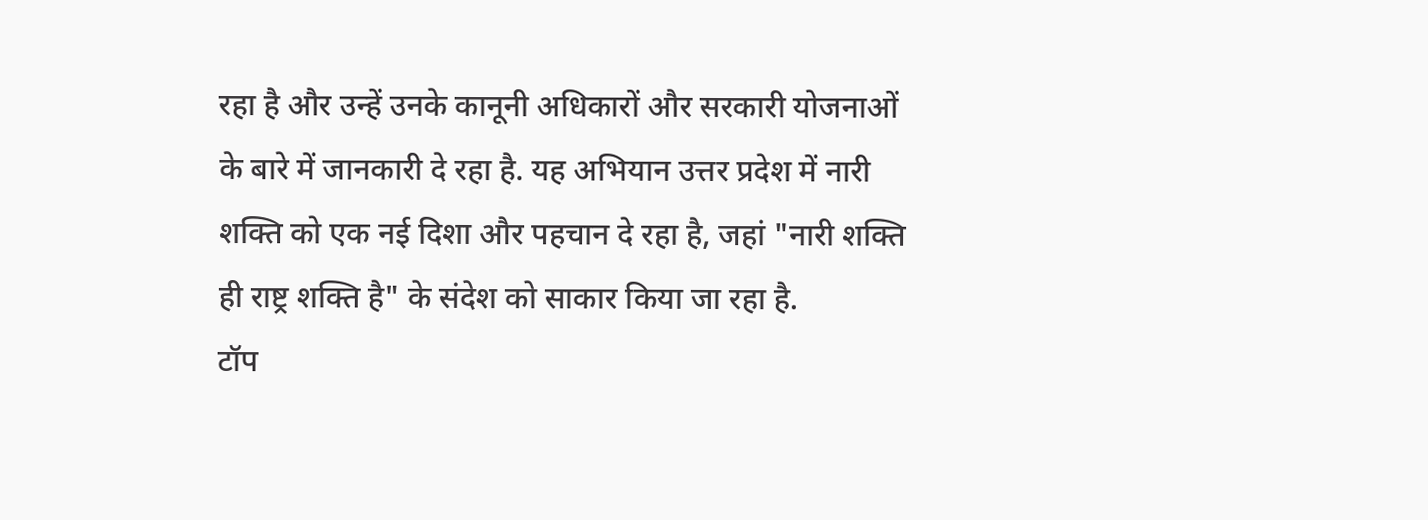रहा है और उन्हें उनके कानूनी अधिकारों और सरकारी योजनाओं के बारे में जानकारी दे रहा है. यह अभियान उत्तर प्रदेश में नारी शक्ति को एक नई दिशा और पहचान दे रहा है, जहां "नारी शक्ति ही राष्ट्र शक्ति है" के संदेश को साकार किया जा रहा है.
टॉप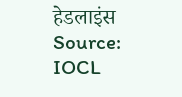हेडलाइंस
Source: IOCL